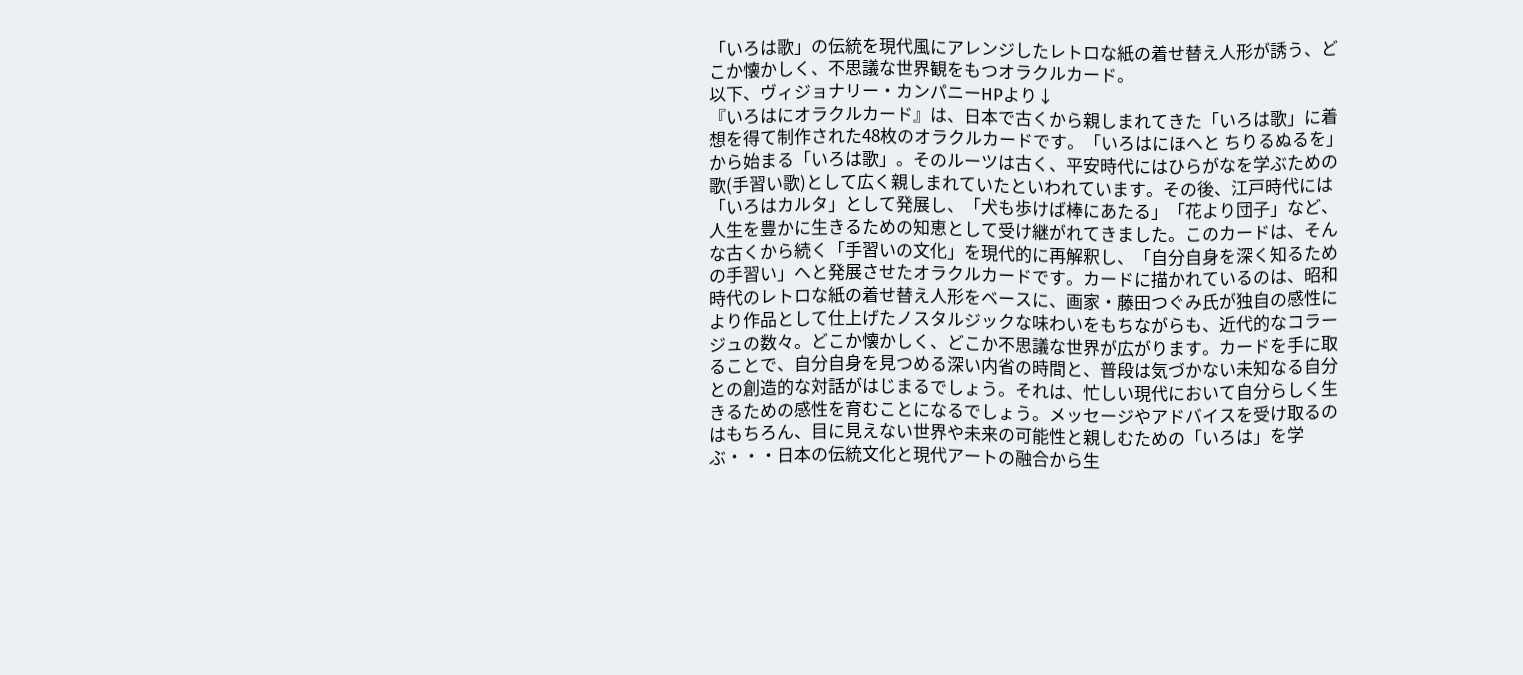「いろは歌」の伝統を現代風にアレンジしたレトロな紙の着せ替え人形が誘う、どこか懐かしく、不思議な世界観をもつオラクルカード。
以下、ヴィジョナリー・カンパニーHPより↓
『いろはにオラクルカード』は、日本で古くから親しまれてきた「いろは歌」に着想を得て制作された48枚のオラクルカードです。「いろはにほへと ちりるぬるを」から始まる「いろは歌」。そのルーツは古く、平安時代にはひらがなを学ぶための歌(手習い歌)として広く親しまれていたといわれています。その後、江戸時代には「いろはカルタ」として発展し、「犬も歩けば棒にあたる」「花より団子」など、人生を豊かに生きるための知恵として受け継がれてきました。このカードは、そんな古くから続く「手習いの文化」を現代的に再解釈し、「自分自身を深く知るための手習い」へと発展させたオラクルカードです。カードに描かれているのは、昭和時代のレトロな紙の着せ替え人形をベースに、画家・藤田つぐみ氏が独自の感性により作品として仕上げたノスタルジックな味わいをもちながらも、近代的なコラージュの数々。どこか懐かしく、どこか不思議な世界が広がります。カードを手に取ることで、自分自身を見つめる深い内省の時間と、普段は気づかない未知なる自分との創造的な対話がはじまるでしょう。それは、忙しい現代において自分らしく生きるための感性を育むことになるでしょう。メッセージやアドバイスを受け取るのはもちろん、目に見えない世界や未来の可能性と親しむための「いろは」を学ぶ・・・日本の伝統文化と現代アートの融合から生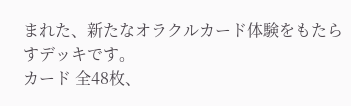まれた、新たなオラクルカード体験をもたらすデッキです。
カード 全48枚、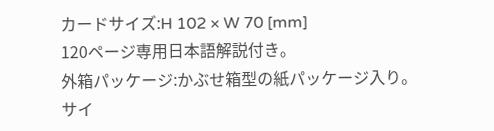カードサイズ:H 102 × W 70 [mm]
120ページ専用日本語解説付き。
外箱パッケージ:かぶせ箱型の紙パッケージ入り。
サイ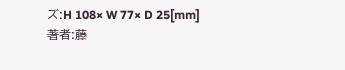ズ:H 108× W 77× D 25[mm]
著者:藤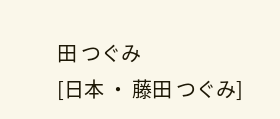田 つぐみ
[日本 ・ 藤田 つぐみ]